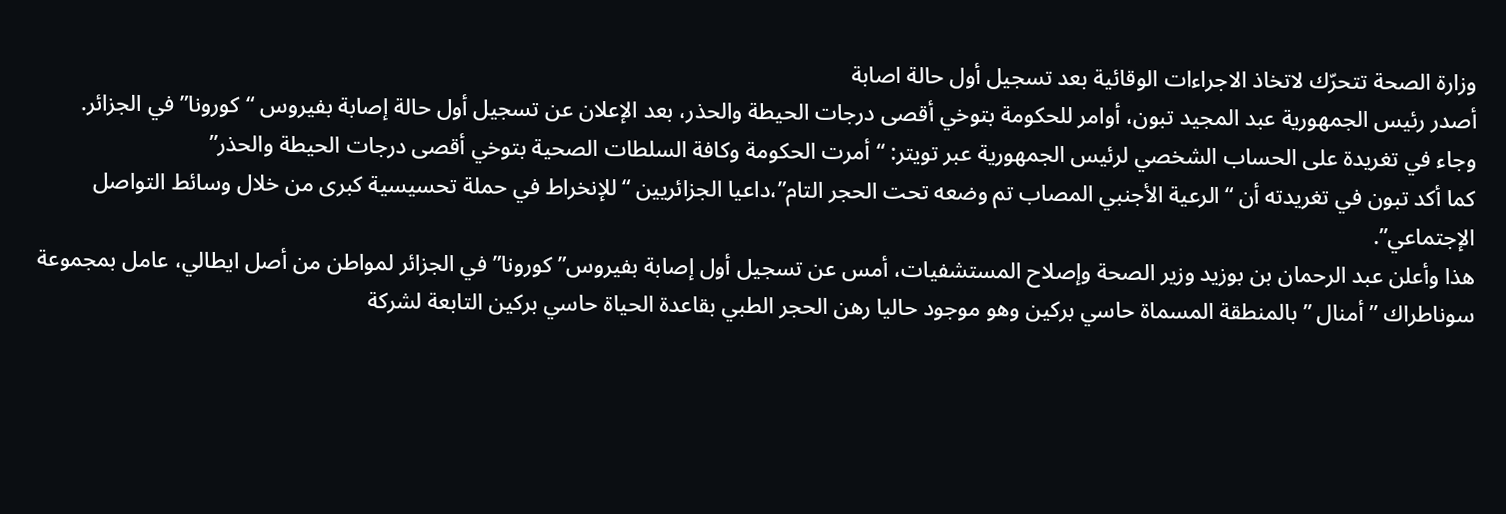وزارة الصحة تتحرّك لاتخاذ الاجراءات الوقائية بعد تسجيل أول حالة اصابة
أصدر رئيس الجمهورية عبد المجيد تبون، أوامر للحكومة بتوخي أقصى درجات الحيطة والحذر، بعد الإعلان عن تسجيل أول حالة إصابة بفيروس “كورونا” في الجزائر.
وجاء في تغريدة على الحساب الشخصي لرئيس الجمهورية عبر تويتر: “أمرت الحكومة وكافة السلطات الصحية بتوخي أقصى درجات الحيطة والحذر”
كما أكد تبون في تغريدته أن “الرعية الأجنبي المصاب تم وضعه تحت الحجر التام”،داعيا الجزائريين “للإنخراط في حملة تحسيسية كبرى من خلال وسائط التواصل الإجتماعي”.
هذا وأعلن عبد الرحمان بن بوزيد وزير الصحة وإصلاح المستشفيات، أمس عن تسجيل أول إصابة بفيروس” كورونا” في الجزائر لمواطن من أصل ايطالي، عامل بمجموعة سوناطراك ” أمنال ” بالمنطقة المسماة حاسي بركين وهو موجود حاليا رهن الحجر الطبي بقاعدة الحياة حاسي بركين التابعة لشركة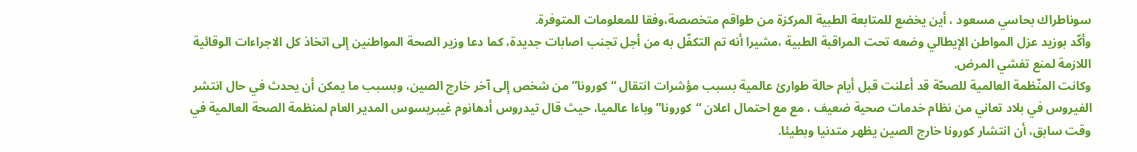سوناطراك بحاسي مسعود ، أين يخضع للمتابعة الطبية المركزة من طواقم متخصصة،وفقا للمعلومات المتوفرة.
وأكّد بوزيد عزل المواطن الإيطالي وضعه تحت المراقبة الطبية ،مشيرا أنه تم التكفّل به من أجل تجنب اصابات جديدة، كما دعا وزير الصحة المواطنين إلى اتخاذ كل الاجراءات الوقائية اللازمة لمنع تفشي المرض.
وكانت المنّظمة العالمية للصحّة قد أعلنت قبل أيام حالة طوارئ عالمية بسبب مؤشرات انتقال “كورونا” من شخص إلى آخر خارج الصين، وبسبب ما يمكن أن يحدث في حال انتشر الفيروس في بلاد تعاني من نظام خدمات صحية ضعيف ، مع مع احتمال اعلان “كورونا” وباءا عالميا، حيث قال تيدروس أدهانوم غيبريسوس المدير العام لمنظمة الصحة العالمية في وقت سابق، أن انتشار كورونا خارج الصين يظهر متدنيا وبطيئا.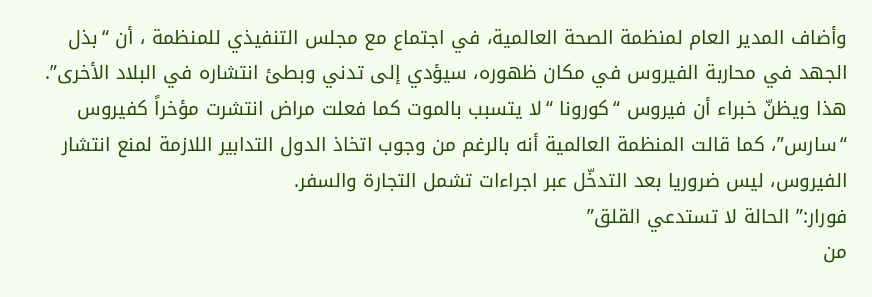وأضاف المدير العام لمنظمة الصحة العالمية، في اجتماع مع مجلس التنفيذي للمنظمة ، أن “بذل الجهد في محاربة الفيروس في مكان ظهوره، سيؤدي إلى تدني وبطئ انتشاره في البلاد الأخرى”.
هذا ويظنّ خبراء أن فيروس “كورونا “لا يتسبب بالموت كما فعلت مراض انتشرت مؤخراً كفيروس “سارس”، كما قالت المنظمة العالمية أنه بالرغم من وجوب اتخاذ الدول التدابير اللازمة لمنع انتشار الفيروس، ليس ضروريا بعد التدخّل عبر اجراءات تشمل التجارة والسفر.
فورار:” الحالة لا تستدعي القلق”
من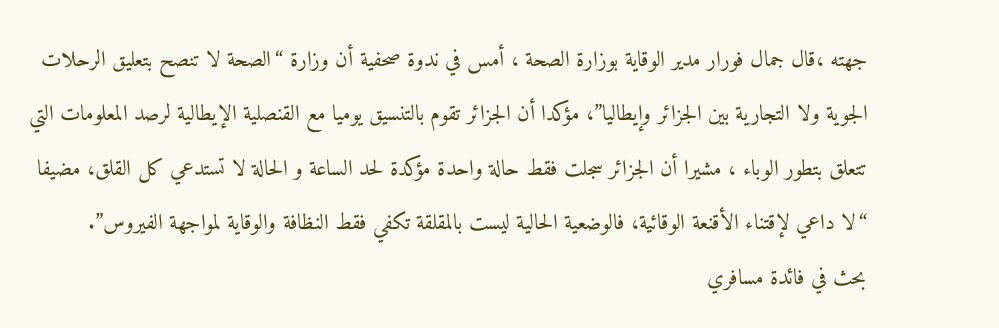جهته ،قال جمال فورار مدير الوقاية بوزارة الصحة ، أمس في ندوة صحفية أن وزارة “الصحة لا تنصح بتعليق الرحلات الجوية ولا التجارية بين الجزائر وإيطاليا”، مؤكدا أن الجزائر تقوم بالتنسيق يوميا مع القنصلية الإيطالية لرصد المعلومات التي تتعلق بتطور الوباء ، مشيرا أن الجزائر سجلت فقط حالة واحدة مؤكدة لحد الساعة و الحالة لا تستدعي كل القلق، مضيفا “لا داعي لإقتناء الأقنعة الوقائية، فالوضعية الحالية ليست بالمقلقة تكفي فقط النظافة والوقاية لمواجهة الفيروس”.
بحث في فائدة مسافري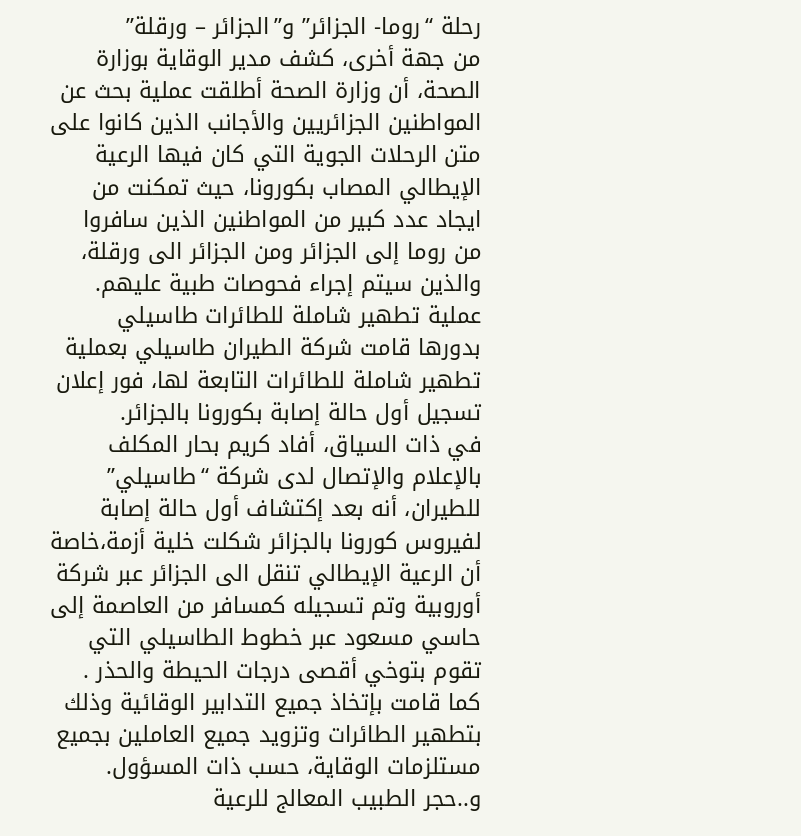رحلة “روما- الجزائر” و”الجزائر – ورقلة”
من جهة أخرى، كشف مدير الوقاية بوزارة الصحة، أن وزارة الصحة أطلقت عملية بحث عن المواطنين الجزائريين والأجانب الذين كانوا على متن الرحلات الجوية التي كان فيها الرعية الإيطالي المصاب بكورونا، حيث تمكنت من ايجاد عدد كبير من المواطنين الذين سافروا من روما إلى الجزائر ومن الجزائر الى ورقلة، والذين سيتم إجراء فحوصات طبية عليهم.
عملية تطهير شاملة للطائرات طاسيلي
بدورها قامت شركة الطيران طاسيلي بعملية تطهير شاملة للطائرات التابعة لها، فور إعلان تسجيل أول حالة إصابة بكورونا بالجزائر.
في ذات السياق، أفاد كريم بحار المكلف بالإعلام والإتصال لدى شركة “طاسيلي” للطيران، أنه بعد إكتشاف أول حالة إصابة لفيروس كورونا بالجزائر شكلت خلية أزمة،خاصة أن الرعية الإيطالي تنقل الى الجزائر عبر شركة أوروبية وتم تسجيله كمسافر من العاصمة إلى حاسي مسعود عبر خطوط الطاسيلي التي تقوم بتوخي أقصى درجات الحيطة والحذر .
كما قامت بإتخاذ جميع التدابير الوقائية وذلك بتطهير الطائرات وتزويد جميع العاملين بجميع مستلزمات الوقاية، حسب ذات المسؤول.
و..حجر الطبيب المعالج للرعية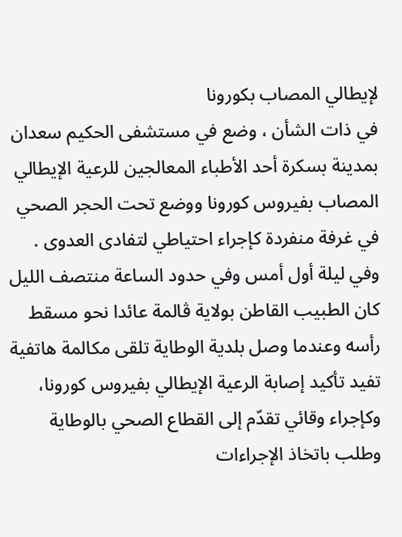لإيطالي المصاب بكورونا
في ذات الشأن ، وضع في مستشفى الحكيم سعدان بمدينة بسكرة أحد الأطباء المعالجين للرعية الإيطالي المصاب بفيروس كورونا ووضع تحت الحجر الصحي في غرفة منفردة كإجراء احتياطي لتفادى العدوى .
وفي ليلة أول أمس وفي حدود الساعة منتصف الليل كان الطبيب القاطن بولاية ڤالمة عائدا نحو مسقط رأسه وعندما وصل بلدية الوطاية تلقى مكالمة هاتفية تفيد تأكيد إصابة الرعية الإيطالي بفيروس كورونا، وكإجراء وقائي تقدّم إلى القطاع الصحي بالوطاية وطلب باتخاذ الإجراءات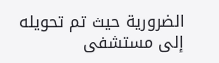الضرورية حيث تم تحويله إلى مستشفى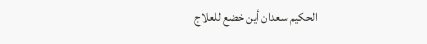الحكيم سعدان أين خضع للعلاج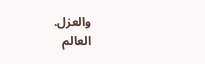والعزل.
العالم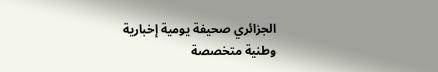الجزائري صحيفة يومية إخبارية وطنية متخصصة